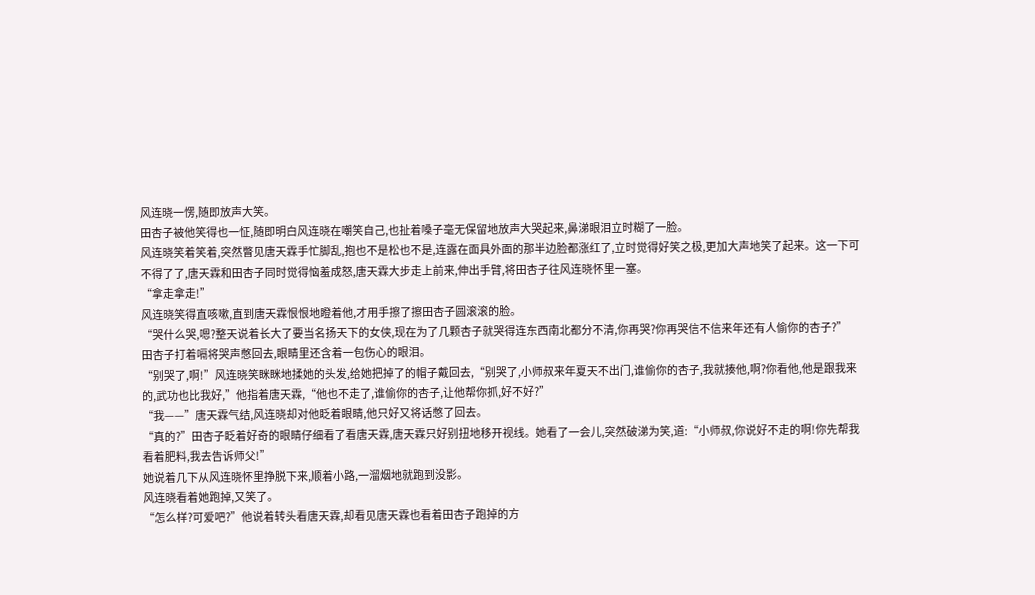风连晓一愣,随即放声大笑。
田杏子被他笑得也一怔,随即明白风连晓在嘲笑自己,也扯着嗓子毫无保留地放声大哭起来,鼻涕眼泪立时糊了一脸。
风连晓笑着笑着,突然瞥见唐天霖手忙脚乱,抱也不是松也不是,连露在面具外面的那半边脸都涨红了,立时觉得好笑之极,更加大声地笑了起来。这一下可不得了了,唐天霖和田杏子同时觉得恼羞成怒,唐天霖大步走上前来,伸出手臂,将田杏子往风连晓怀里一塞。
“拿走拿走!”
风连晓笑得直咳嗽,直到唐天霖恨恨地瞪着他,才用手擦了擦田杏子圆滚滚的脸。
“哭什么哭,嗯?整天说着长大了要当名扬天下的女侠,现在为了几颗杏子就哭得连东西南北都分不清,你再哭?你再哭信不信来年还有人偷你的杏子?”
田杏子打着嗝将哭声憋回去,眼睛里还含着一包伤心的眼泪。
“别哭了,啊!”风连晓笑眯眯地揉她的头发,给她把掉了的帽子戴回去,“别哭了,小师叔来年夏天不出门,谁偷你的杏子,我就揍他,啊?你看他,他是跟我来的,武功也比我好,”他指着唐天霖,“他也不走了,谁偷你的杏子,让他帮你抓,好不好?”
“我——”唐天霖气结,风连晓却对他眨着眼睛,他只好又将话憋了回去。
“真的?”田杏子眨着好奇的眼睛仔细看了看唐天霖,唐天霖只好别扭地移开视线。她看了一会儿,突然破涕为笑,道:“小师叔,你说好不走的啊!你先帮我看着肥料,我去告诉师父!”
她说着几下从风连晓怀里挣脱下来,顺着小路,一溜烟地就跑到没影。
风连晓看着她跑掉,又笑了。
“怎么样?可爱吧?”他说着转头看唐天霖,却看见唐天霖也看着田杏子跑掉的方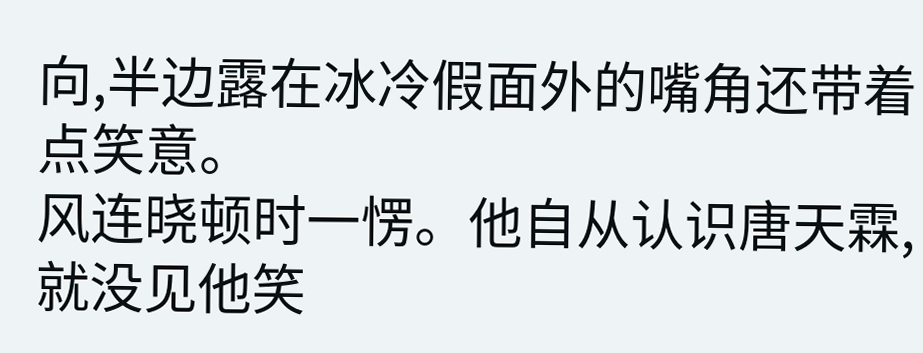向,半边露在冰冷假面外的嘴角还带着点笑意。
风连晓顿时一愣。他自从认识唐天霖,就没见他笑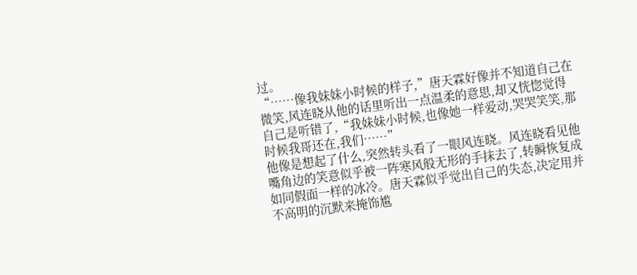过。
“……像我妹妹小时候的样子,”唐天霖好像并不知道自己在微笑,风连晓从他的话里听出一点温柔的意思,却又恍惚觉得自己是听错了,“我妹妹小时候,也像她一样爱动,哭哭笑笑,那时候我哥还在,我们……”
他像是想起了什么,突然转头看了一眼风连晓。风连晓看见他嘴角边的笑意似乎被一阵寒风般无形的手抹去了,转瞬恢复成如同假面一样的冰冷。唐天霖似乎觉出自己的失态,决定用并不高明的沉默来掩饰尴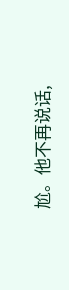尬。他不再说话,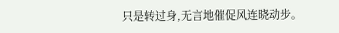只是转过身,无言地催促风连晓动步。